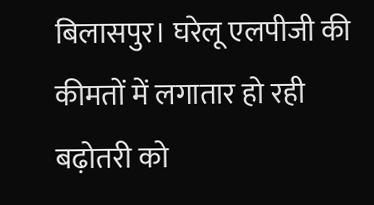बिलासपुर। घरेलू एलपीजी की कीमतों में लगातार हो रही बढ़ोतरी को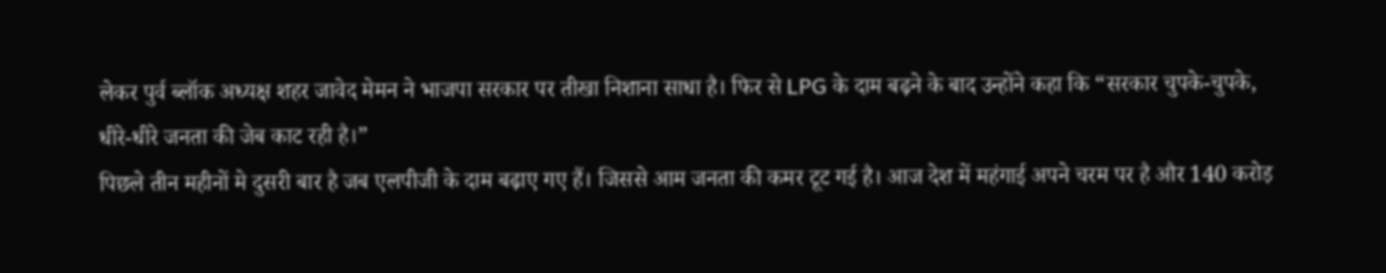लेकर पुर्व ब्लॉक अध्यक्ष शहर जावेद मेमन ने भाजपा सरकार पर तीखा निशाना साधा है। फिर से LPG के दाम बढ़ने के बाद उन्होंने कहा कि “सरकार चुपके-चुपके, धीरे-धीरे जनता की जेब काट रही है।”
पिछले तीन महीनों मे दुसरी बार है जब एलपीजी के दाम बढ़ाए गए हैं। जिससे आम जनता की कमर टूट गई है। आज देश में महंगाई अपने चरम पर है और 140 करोड़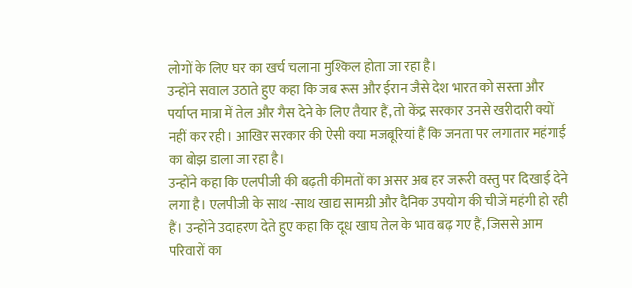लोगों के लिए घर का खर्च चलाना मुश्किल होता जा रहा है।
उन्होंने सवाल उठाते हुए कहा कि जब रूस और ईरान जैसे देश भारत को सस्ता और पर्याप्त मात्रा में तेल और गैस देने के लिए तैयार हैं, तो केंद्र सरकार उनसे खरीदारी क्यों नहीं कर रही। आखिर सरकार की ऐसी क्या मजबूरियां हैं कि जनता पर लगातार महंगाई का बोझ डाला जा रहा है।
उन्होंने कहा कि एलपीजी की बढ़ती कीमतों का असर अब हर जरूरी वस्तु पर दिखाई देने लगा है। एलपीजी के साथ -साथ खाद्य सामग्री और दैनिक उपयोग की चीजें महंगी हो रही हैं। उन्होंने उदाहरण देते हुए कहा कि दूध खाघ तेल के भाव बढ़ गए हैं, जिससे आम परिवारों का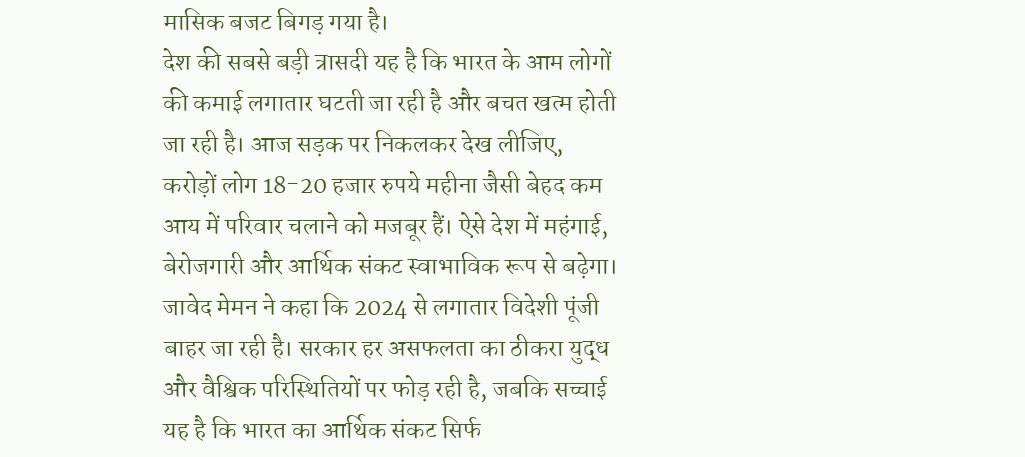मासिक बजट बिगड़ गया है।
देश की सबसे बड़ी त्रासदी यह है कि भारत के आम लोगों की कमाई लगातार घटती जा रही है और बचत खत्म होती जा रही है। आज सड़क पर निकलकर देख लीजिए, करोड़ों लोग 18-20 हजार रुपये महीना जैसी बेहद कम आय में परिवार चलाने को मजबूर हैं। ऐसे देश में महंगाई, बेरोजगारी और आर्थिक संकट स्वाभाविक रूप से बढ़ेगा।
जावेद मेमन ने कहा कि 2024 से लगातार विदेशी पूंजी बाहर जा रही है। सरकार हर असफलता का ठीकरा युद्ध और वैश्विक परिस्थितियों पर फोड़ रही है, जबकि सच्चाई यह है कि भारत का आर्थिक संकट सिर्फ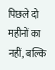पिछले दो महीनों का नहीं, बल्कि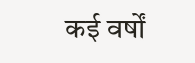कई वर्षों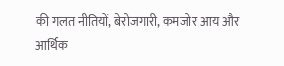की गलत नीतियों, बेरोजगारी, कमजोर आय और आर्थिक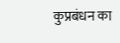कुप्रबंधन का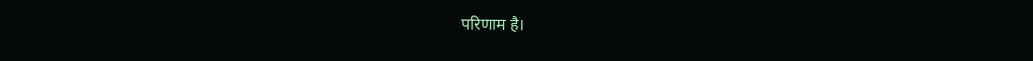परिणाम है।